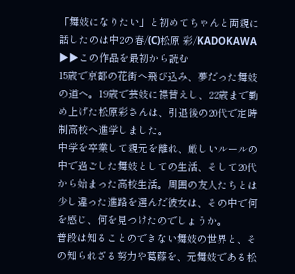「舞妓になりたい」と初めてちゃんと両親に話したのは中2の春/(C)松原 彩/KADOKAWA
▶▶この作品を最初から読む
15歳で京都の花街へ飛び込み、夢だった舞妓の道へ。19歳で芸妓に襟替えし、22歳まで勤め上げた松原彩さんは、引退後の20代で定時制高校へ進学しました。
中学を卒業して親元を離れ、厳しいルールの中で過ごした舞妓としての生活、そして20代から始まった高校生活。周囲の友人たちとは少し違った進路を選んだ彼女は、その中で何を感じ、何を見つけたのでしょうか。
普段は知ることのできない舞妓の世界と、その知られざる努力や葛藤を、元舞妓である松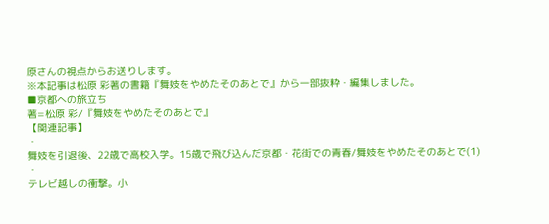原さんの視点からお送りします。
※本記事は松原 彩著の書籍『舞妓をやめたそのあとで』から一部抜粋・編集しました。
■京都への旅立ち
著=松原 彩/『舞妓をやめたそのあとで』
【関連記事】
・
舞妓を引退後、22歳で高校入学。15歳で飛び込んだ京都・花街での青春/舞妓をやめたそのあとで(1)
・
テレビ越しの衝撃。小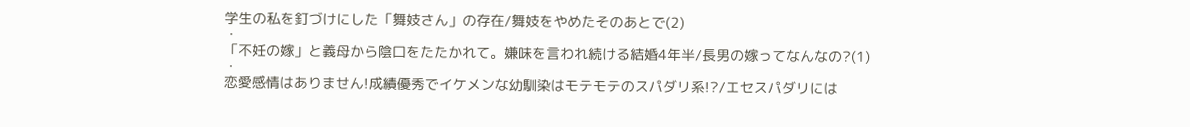学生の私を釘づけにした「舞妓さん」の存在/舞妓をやめたそのあとで(2)
・
「不妊の嫁」と義母から陰口をたたかれて。嫌味を言われ続ける結婚4年半/長男の嫁ってなんなの?(1)
・
恋愛感情はありません!成績優秀でイケメンな幼馴染はモテモテのスパダリ系!?/エセスパダリには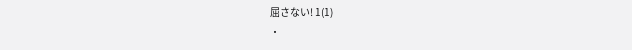屈さない! 1(1)
・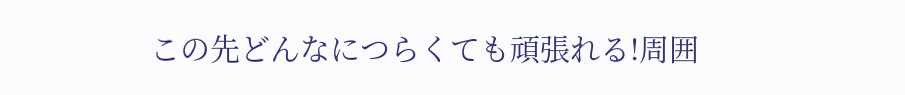この先どんなにつらくても頑張れる!周囲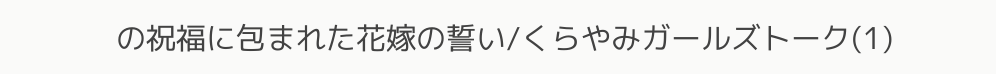の祝福に包まれた花嫁の誓い/くらやみガールズトーク(1)